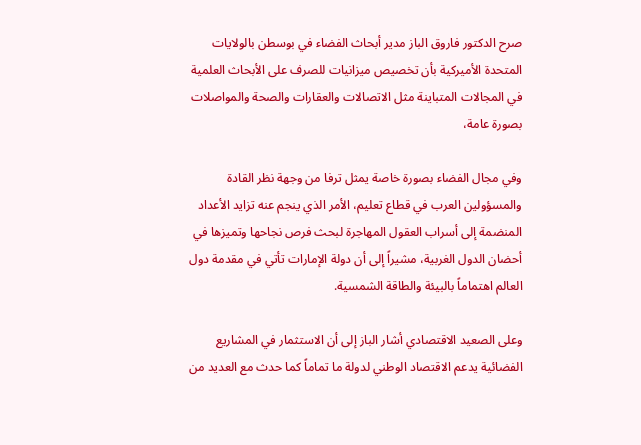صرح الدكتور فاروق الباز مدير أبحاث الفضاء في بوسطن بالولايات المتحدة الأميركية بأن تخصيص ميزانيات للصرف على الأبحاث العلمية في المجالات المتباينة مثل الاتصالات والعقارات والصحة والمواصلات بصورة عامة،

وفي مجال الفضاء بصورة خاصة يمثل ترفا من وجهة نظر القادة والمسؤولين العرب في قطاع تعليم، الأمر الذي ينجم عنه تزايد الأعداد المنضمة إلى أسراب العقول المهاجرة لبحث فرص نجاحها وتميزها في أحضان الدول الغربية، مشيراً إلى أن دولة الإمارات تأتي في مقدمة دول العالم اهتماماً بالبيئة والطاقة الشمسية.

وعلى الصعيد الاقتصادي أشار الباز إلى أن الاستثمار في المشاريع الفضائية يدعم الاقتصاد الوطني لدولة ما تماماً كما حدث مع العديد من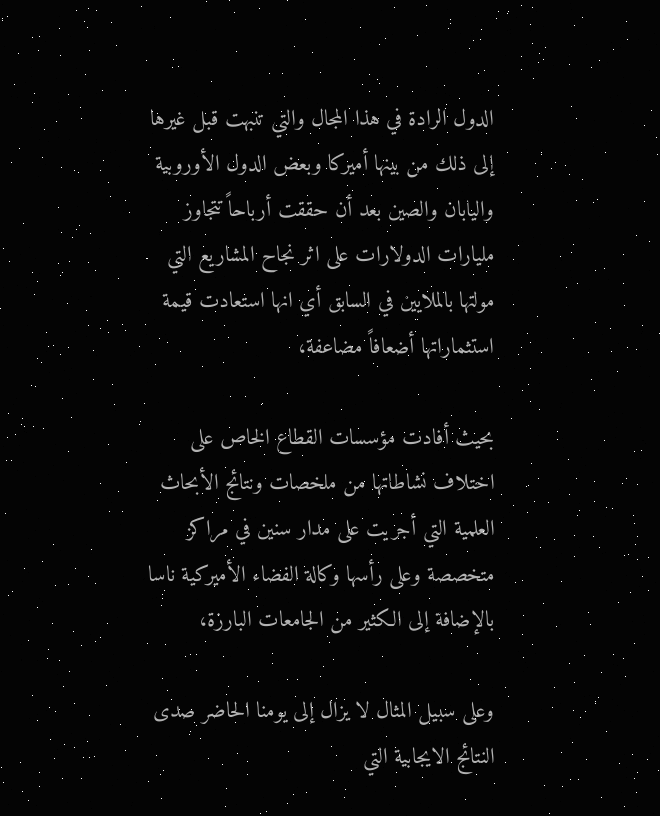الدول الرادة في هذا المجال والتي تنبهت قبل غيرها إلى ذلك من بينها أميركا وبعض الدول الأوروبية واليابان والصين بعد أن حققت أرباحاً تتجاوز مليارات الدولارات على اثر نجاح المشاريع التي مولتها بالملايين في السابق أي انها استعادت قيمة استثماراتها أضعافاً مضاعفة،

بحيث أفادت مؤسسات القطاع الخاص على اختلاف نشاطاتها من ملخصات ونتائج الأبحاث العلمية التي أجريت على مدار سنين في مراكز متخصصة وعلى رأسها وكالة الفضاء الأميركية ناسا بالإضافة إلى الكثير من الجامعات البارزة،

وعلى سبيل المثال لا يزال إلى يومنا الحاضر صدى النتائج الايجابية التي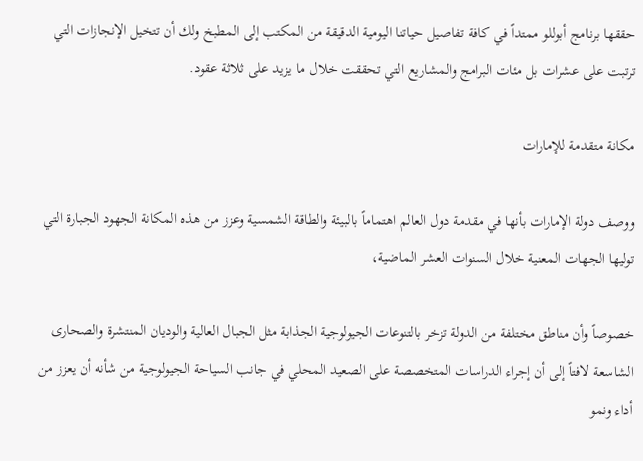حققها برنامج أبوللو ممتداً في كافة تفاصيل حياتنا اليومية الدقيقة من المكتب إلى المطبخ ولك أن تتخيل الإنجازات التي ترتبت على عشرات بل مئات البرامج والمشاريع التي تحققت خلال ما يزيد على ثلاثة عقود.

مكانة متقدمة للإمارات

ووصف دولة الإمارات بأنها في مقدمة دول العالم اهتماماً بالبيئة والطاقة الشمسية وعزز من هذه المكانة الجهود الجبارة التي توليها الجهات المعنية خلال السنوات العشر الماضية،

خصوصاً وأن مناطق مختلفة من الدولة تزخر بالتنوعات الجيولوجية الجذابة مثل الجبال العالية والوديان المنتشرة والصحارى الشاسعة لافتاً إلى أن إجراء الدراسات المتخصصة على الصعيد المحلي في جانب السياحة الجيولوجية من شأنه أن يعزز من أداء ونمو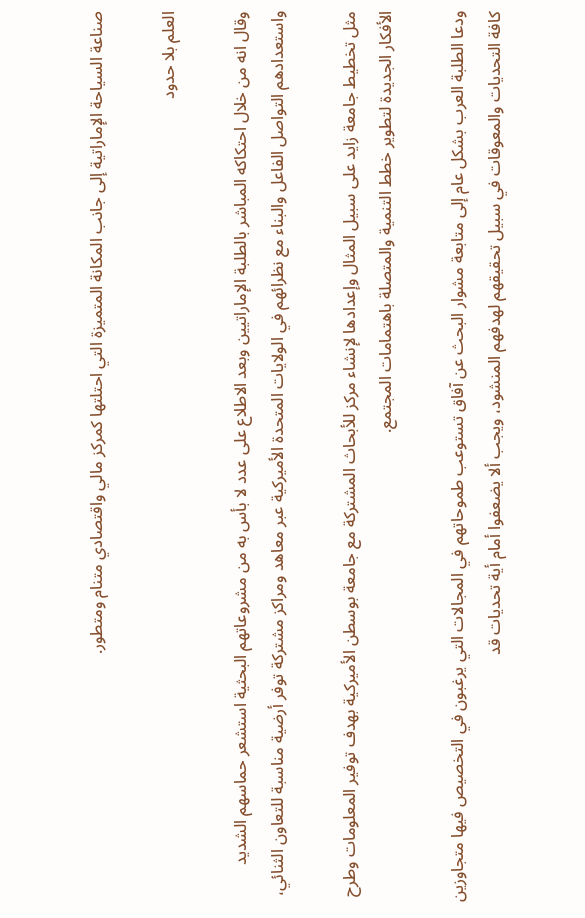صناعة السياحة الإماراتية إلى جانب المكانة المتميزة التي احتلتها كمركز مالي واقتصادي متنام ومتطور.

العلم بلا حدود

وقال انه من خلال احتكاكه المباشر بالطلبة الإماراتيين وبعد الاطلاع على عدد لا بأس به من مشروعاتهم البحثية استشعر حماسهم الشديد واستعدادهم التواصل الفاعل والبناء مع نظرائهم في الولايات المتحدة الأميركية عبر معاهد ومراكز مشتركة توفر أرضية مناسبة للتعاون الثنائي،

مثل تخطيط جامعة زايد على سبيل المثال وإعدادها لإنشاء مركز للأبحاث المشتركة مع جامعة بوسطن الأميركية بهدف توفير المعلومات وطرح الأفكار الجديدة لتطوير خطط التنمية والمتصلة باهتمامات المجتمع.

ودعا الطلبة العرب بشكل عام إلى متابعة مشوار البحث عن آفاق تستوعب طموحاتهم في المجالات التي يرغبون في التخصيص فيها متجاوزين كافة التحديات والمعوقات في سبيل تحقيقهم لهدفهم المنشود، ويجب ألا يضعفوا أمام أية تحديات قد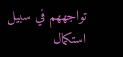تواجههم في سبيل استكمال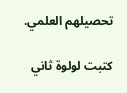تحصيلهم العلمي.

كتبت لولوة ثاني